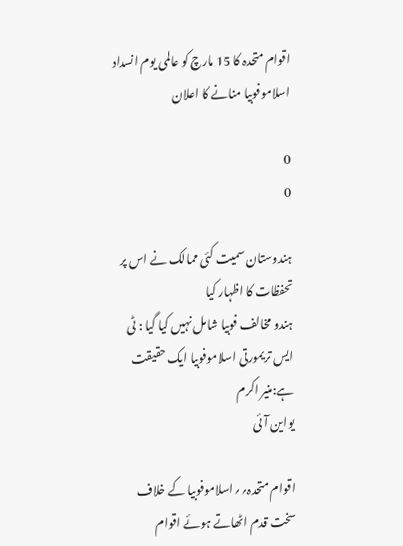اقوام متحدہ کا 15 مارچ کو عالمی یوم انسداد اسلاموفوبیا منانے کا اعلان

0
0

ہندوستان سمیت کئی ممالک نے اس پر تحفظات کا اظہار کیا
ہندو مخالف فوبیا شامل نہیں کیا گیا : ٹی ایس تریمورتی اسلاموفوبیا ایک حقیقت ہے:منیر اکرم
یواین آئی

اقوام متحدہ؍؍اسلاموفوبیا کے خلاف سخت قدم اٹھاتے ہوئے اقوام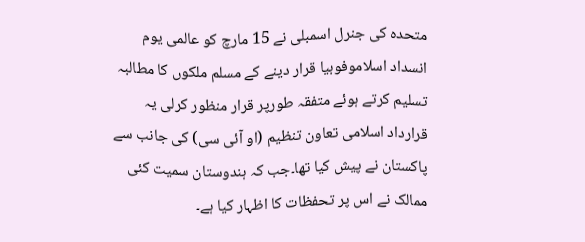متحدہ کی جنرل اسمبلی نے 15 مارچ کو عالمی یوم انسداد اسلاموفوبیا قرار دینے کے مسلم ملکوں کا مطالبہ تسلیم کرتے ہوئے متفقہ طورپر قرار منظور کرلی یہ قرارداد اسلامی تعاون تنظیم (او آئی سی) کی جانب سے پاکستان نے پیش کیا تھا۔جب کہ ہندوستان سمیت کئی ممالک نے اس پر تحفظات کا اظہار کیا ہے۔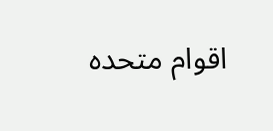اقوام متحدہ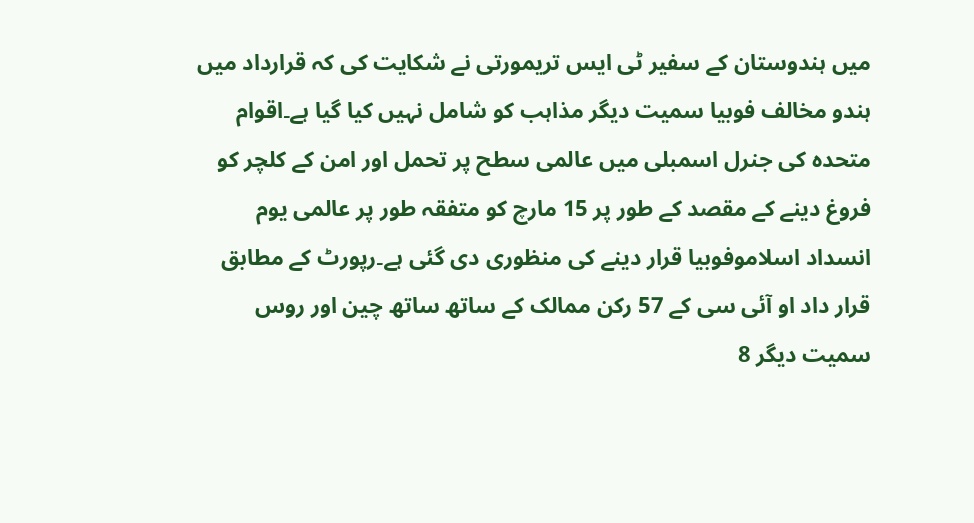میں ہندوستان کے سفیر ٹی ایس تریمورتی نے شکایت کی کہ قرارداد میں ہندو مخالف فوبیا سمیت دیگر مذاہب کو شامل نہیں کیا گیا ہے۔اقوام متحدہ کی جنرل اسمبلی میں عالمی سطح پر تحمل اور امن کے کلچر کو فروغ دینے کے مقصد کے طور پر 15 مارچ کو متفقہ طور پر عالمی یوم انسداد اسلاموفوبیا قرار دینے کی منظوری دی گئی ہے۔رپورٹ کے مطابق قرار داد او آئی سی کے 57 رکن ممالک کے ساتھ ساتھ چین اور روس سمیت دیگر 8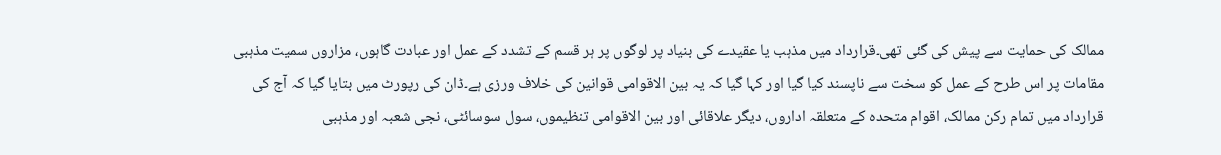ممالک کی حمایت سے پیش کی گئی تھی۔قرارداد میں مذہب یا عقیدے کی بنیاد پر لوگوں پر ہر قسم کے تشدد کے عمل اور عبادت گاہوں، مزاروں سمیت مذہبی مقامات پر اس طرح کے عمل کو سخت سے ناپسند کیا گیا اور کہا گیا کہ یہ بین الاقوامی قوانین کی خلاف ورزی ہے۔ڈان کی رپورٹ میں بتایا گیا کہ آج کی قرارداد میں تمام رکن ممالک، اقوام متحدہ کے متعلقہ اداروں، دیگر علاقائی اور بین الاقوامی تنظیموں، سول سوسائٹی، نجی شعبہ اور مذہبی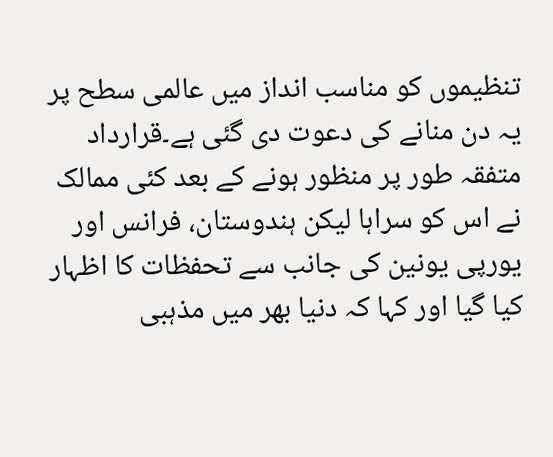تنظیموں کو مناسب انداز میں عالمی سطح پر یہ دن منانے کی دعوت دی گئی ہے۔قرارداد متفقہ طور پر منظور ہونے کے بعد کئی ممالک نے اس کو سراہا لیکن ہندوستان، فرانس اور یورپی یونین کی جانب سے تحفظات کا اظہار کیا گیا اور کہا کہ دنیا بھر میں مذہبی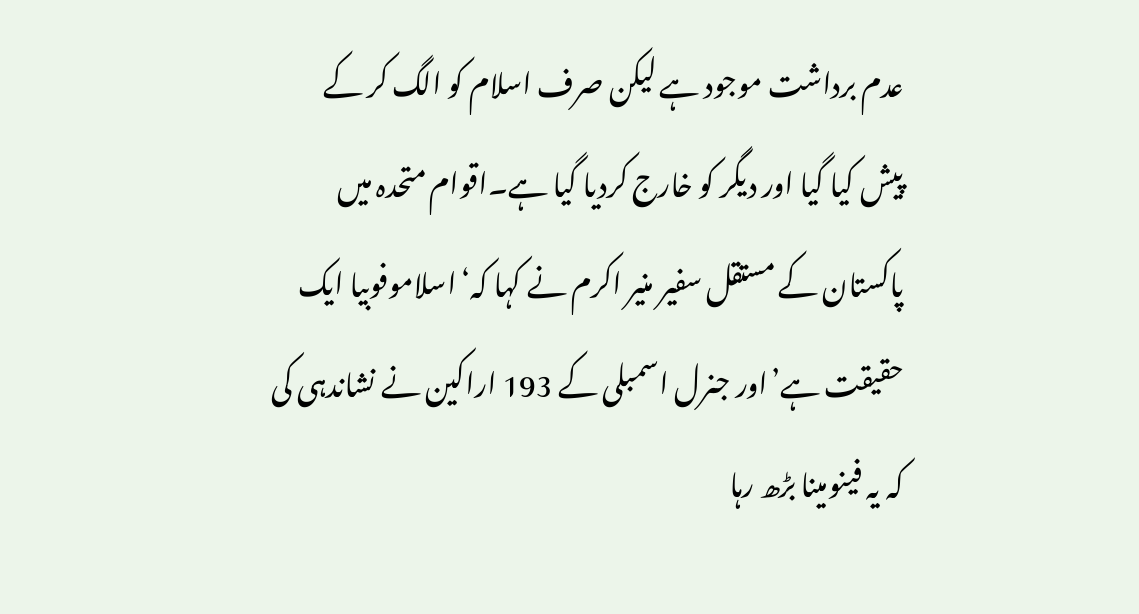عدم برداشت موجود ہے لیکن صرف اسلام کو الگ کر کے پیش کیا گیا اور دیگر کو خارج کردیا گیا ہے۔اقوام متحدہ میں پاکستان کے مستقل سفیر منیر اکرم نے کہا کہ‘اسلاموفوبیا ایک حقیقت ہے’اور جنرل اسمبلی کے 193 اراکین نے نشاندہی کی کہ یہ فینومینا بڑھ رہا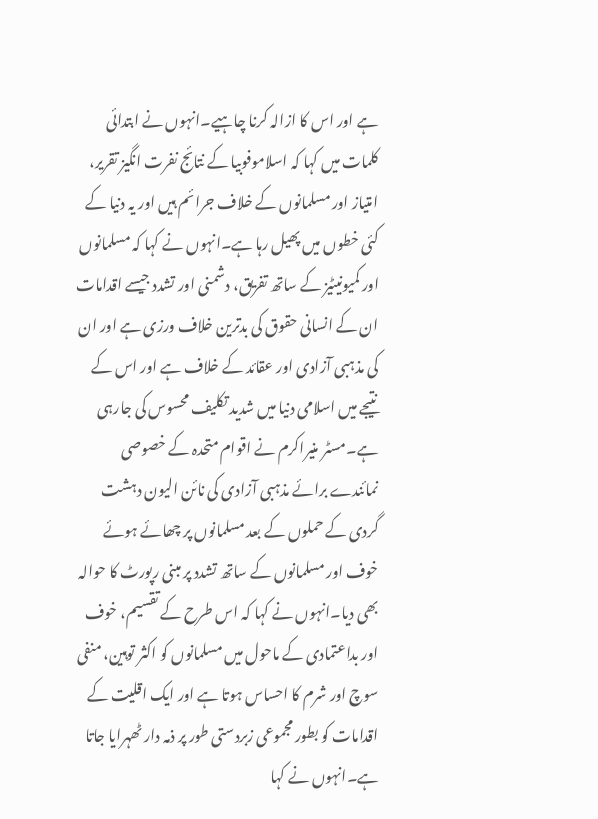ہے اور اس کا ازالہ کرنا چاہیے۔انہوں نے ابتدائی کلمات میں کہا کہ اسلاموفوبیا کے نتائج نفرت انگیز تقریر، امتیاز اور مسلمانوں کے خلاف جرائم ہیں اور یہ دنیا کے کئی خطوں میں پھیل رہا ہے۔انہوں نے کہا کہ مسلمانوں اور کمیونیٹیز کے ساتھ تفریق، دشمنی اور تشدد جیسے اقدامات ان کے انسانی حقوق کی بدترین خلاف ورزی ہے اور ان کی مذہبی آزادی اور عقائد کے خلاف ہے اور اس کے نتیجے میں اسلامی دنیا میں شدید تکلیف محسوس کی جارہی ہے۔مسٹر منیراکرم نے اقوام متحدہ کے خصوصی نمائندے برائے مذہبی آزادی کی نائن الیون دہشت گردی کے حملوں کے بعد مسلمانوں پر چھائے ہوئے خوف اور مسلمانوں کے ساتھ تشدد پر مبنی رپورٹ کا حوالہ بھی دیا۔انہوں نے کہا کہ اس طرح کے تقسیم، خوف اور بداعتمادی کے ماحول میں مسلمانوں کو اکثر توہین، منفی سوچ اور شرم کا احساس ہوتا ہے اور ایک اقلیت کے اقدامات کو بطور مجموعی زبردستی طور پر ذمہ دار ٹھہرایا جاتا ہے۔انہوں نے کہا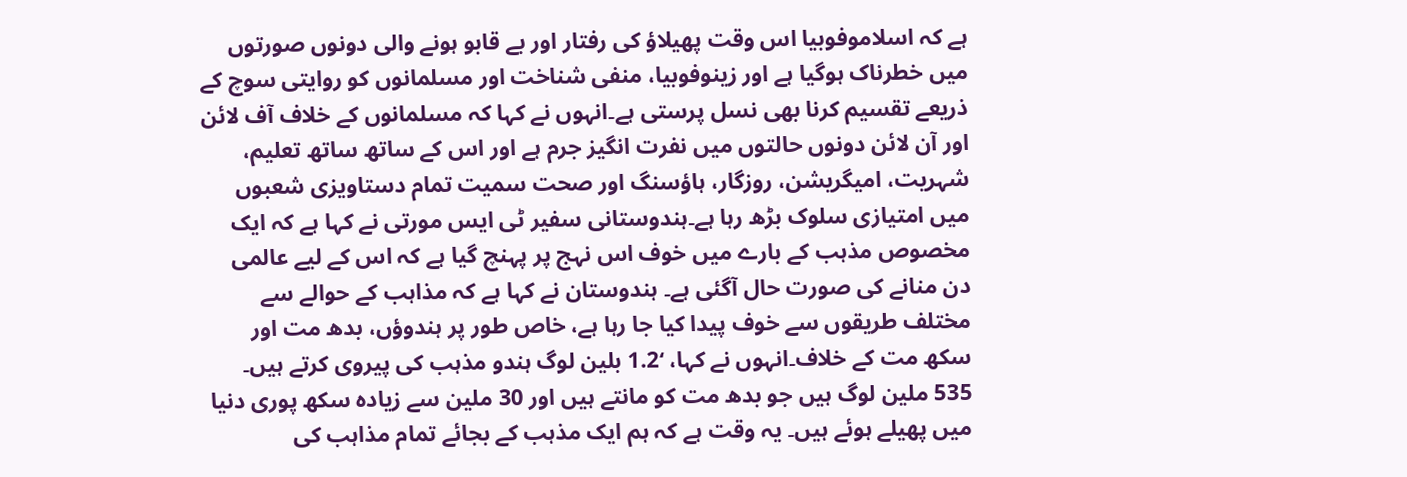ہے کہ اسلاموفوبیا اس وقت پھیلاؤ کی رفتار اور بے قابو ہونے والی دونوں صورتوں میں خطرناک ہوگیا ہے اور زینوفوبیا، منفی شناخت اور مسلمانوں کو روایتی سوچ کے ذریعے تقسیم کرنا بھی نسل پرستی ہے۔انہوں نے کہا کہ مسلمانوں کے خلاف آف لائن اور آن لائن دونوں حالتوں میں نفرت انگیز جرم ہے اور اس کے ساتھ ساتھ تعلیم، شہریت، امیگریشن، روزگار، ہاؤسنگ اور صحت سمیت تمام دستاویزی شعبوں میں امتیازی سلوک بڑھ رہا ہے۔ہندوستانی سفیر ٹی ایس مورتی نے کہا ہے کہ ایک مخصوص مذہب کے بارے میں خوف اس نہج پر پہنچ گیا ہے کہ اس کے لیے عالمی دن منانے کی صورت حال آگئی ہے۔ ہندوستان نے کہا ہے کہ مذاہب کے حوالے سے مختلف طریقوں سے خوف پیدا کیا جا رہا ہے، خاص طور پر ہندوؤں، بدھ مت اور سکھ مت کے خلاف۔انہوں نے کہا، ‘1.2 بلین لوگ ہندو مذہب کی پیروی کرتے ہیں۔ 535 ملین لوگ ہیں جو بدھ مت کو مانتے ہیں اور 30 ملین سے زیادہ سکھ پوری دنیا میں پھیلے ہوئے ہیں۔ یہ وقت ہے کہ ہم ایک مذہب کے بجائے تمام مذاہب کی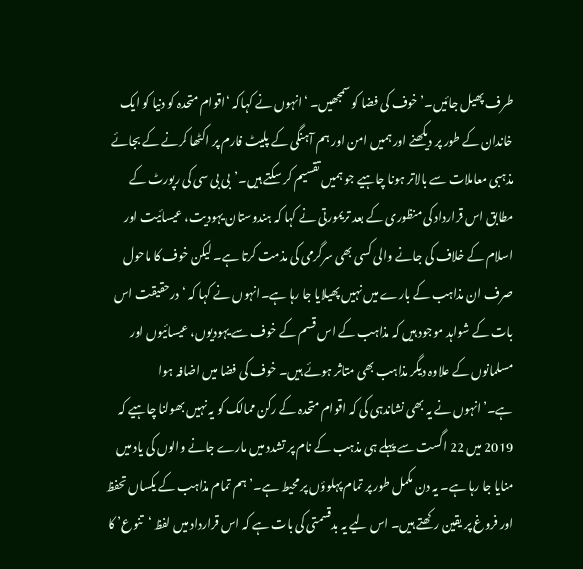طرف پھیل جائیں۔’ خوف کی فضا کو سمجھیں۔ ‘انہوں نے کہاکہ ‘اقوام متحدہ کو دنیا کو ایک خاندان کے طور پر دیکھنے اور ہمیں امن اور ہم آہنگی کے پلیٹ فارم پر اکٹھا کرنے کے بجائے مذہبی معاملات سے بالاتر ہونا چاہیے جو ہمیں تقسیم کر سکتے ہیں۔’بی بی سی کی رپورٹ کے مطابق اس قرارداد کی منظوری کے بعد تریمورتی نے کہا کہ ہندوستان یہودیت، عیسائیت اور اسلام کے خلاف کی جانے والی کسی بھی سرگرمی کی مذمت کرتا ہے۔ لیکن خوف کا ماحول صرف ان مذاہب کے بارے میں نہیں پھیلایا جا رہا ہے۔انہوں نے کہا کہ ‘درحقیقت اس بات کے شواہد موجود ہیں کہ مذاہب کے اس قسم کے خوف سے یہودیوں، عیسائیوں اور مسلمانوں کے علاوہ دیگر مذاہب بھی متاثر ہوئے ہیں۔ خوف کی فضا میں اضافہ ہوا ہے۔’انہوں نے یہ بھی نشاندہی کی کہ اقوام متحدہ کے رکن ممالک کو یہ نہیں بھولنا چاہیے کہ 2019 میں 22 اگست سے پہلے ہی مذہب کے نام پر تشدد میں مارے جانے والوں کی یاد میں منایا جا رہا ہے۔ یہ دن مکمل طور پر تمام پہلوؤں پر محیط ہے۔’ہم تمام مذاہب کے یکساں تحفظ اور فروغ پر یقین رکھتے ہیں۔ اس لیے یہ بدقسمتی کی بات ہے کہ اس قرارداد میں لفظ ‘تنوع’ کا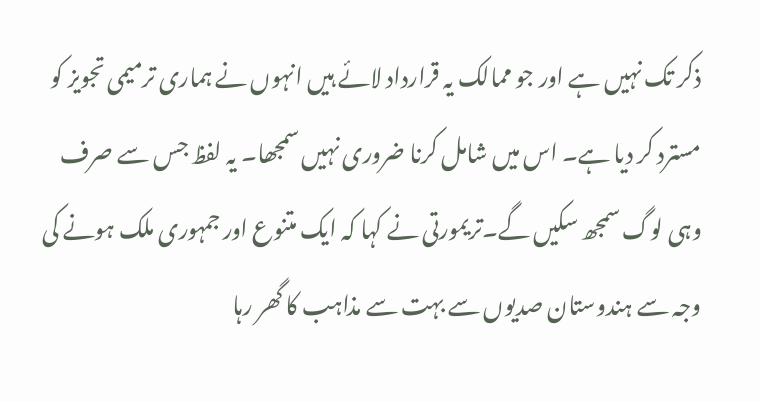ذکر تک نہیں ہے اور جو ممالک یہ قرارداد لائے ہیں انہوں نے ہماری ترمیمی تجویز کو مسترد کر دیا ہے۔ اس میں شامل کرنا ضروری نہیں سمجھا۔ یہ لفظ جس سے صرف وہی لوگ سمجھ سکیں گے۔تریمورتی نے کہا کہ ایک متنوع اور جمہوری ملک ہونے کی وجہ سے ہندوستان صدیوں سے بہت سے مذاہب کا گھر رہا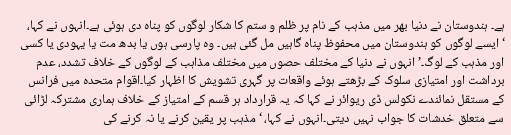ہے۔ ہندوستان نے دنیا بھر میں مذہب کے نام پر ظلم و ستم کا شکار لوگوں کو پناہ دی ہوئی ہے۔انہوں نے کہا، ‘ایسے لوگوں کو ہندوستان میں محفوظ پناہ گاہیں مل گئی ہیں۔ وہ پارسی ہوں یا بدھ مت یا یہودی یا کسی اور مذہب کے لوگ۔’انہوں نے دنیا کے مختلف حصوں میں مختلف مذاہب کے لوگوں کے خلاف تشدد، عدم برداشت اور امتیازی سلوک کے بڑھتے ہوئے واقعات پر گہری تشویش کا اظہار کیا۔اقوام متحدہ میں فرانس کے مستقل نمائندے نکولس ڈی ریوائر نے کہا کہ یہ قرارداد ہر قسم کے امتیاز کے خلاف ہماری مشترکہ لڑائی سے متعلق خدشات کا جواب نہیں دیتی۔انہوں نے کہا، ‘مذہب پر یقین کرنے یا نہ کرنے کی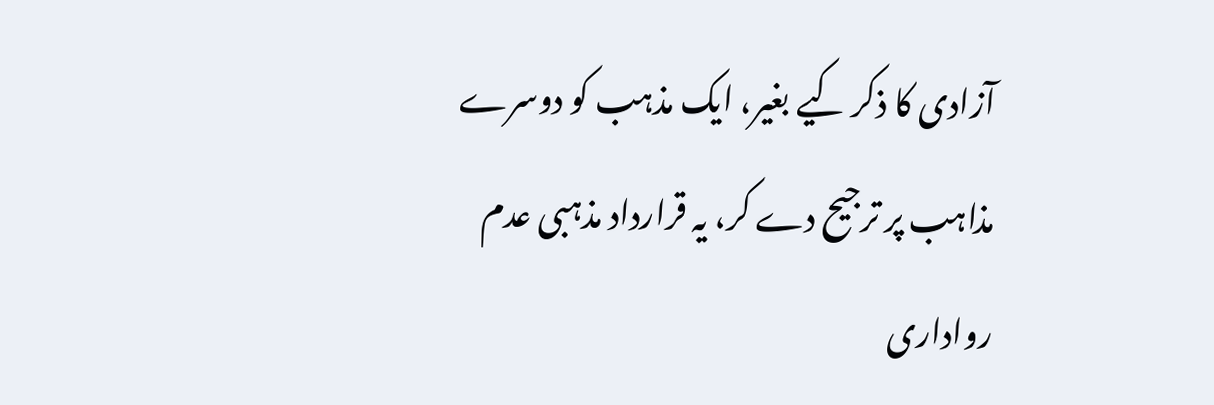آزادی کا ذکر کیے بغیر، ایک مذہب کو دوسرے مذاہب پر ترجیح دے کر، یہ قرارداد مذہبی عدم رواداری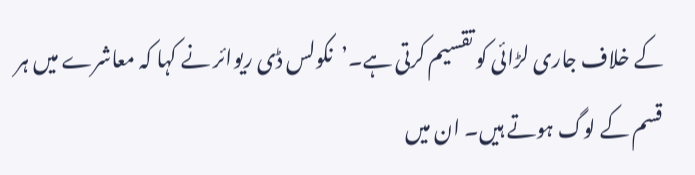کے خلاف جاری لڑائی کو تقسیم کرتی ہے۔’نکولس ڈی ریوائر نے کہا کہ معاشرے میں ہر قسم کے لوگ ہوتے ہیں۔ ان میں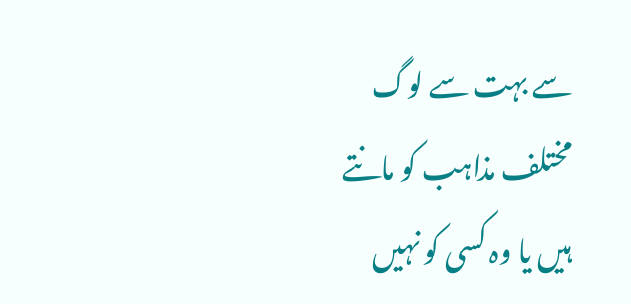سے بہت سے لوگ مختلف مذاہب کو مانتے ہیں یا وہ کسی کو نہیں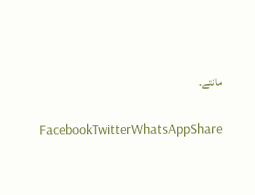مانتے۔

FacebookTwitterWhatsAppShare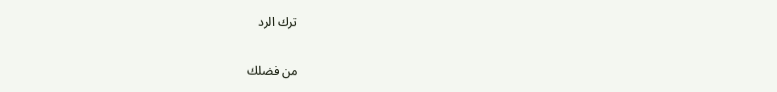ترك الرد

من فضلك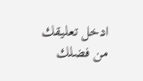ادخل تعليقك
من فضلك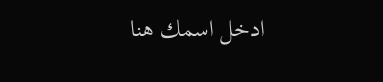ادخل اسمك هنا